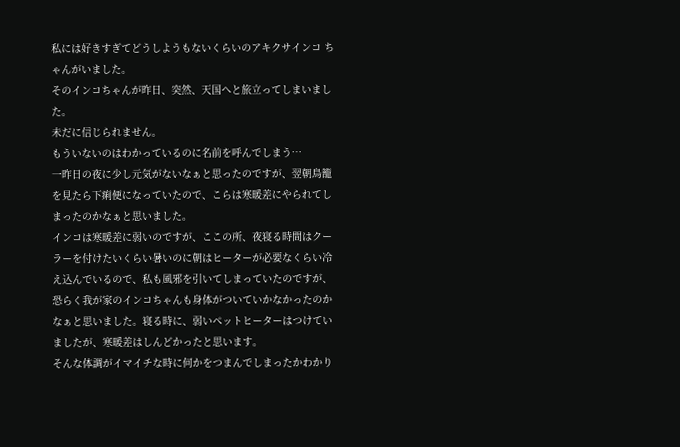私には好きすぎてどうしようもないくらいのアキクサインコ ちゃんがいました。
そのインコちゃんが昨日、突然、天国へと旅立ってしまいました。
未だに信じられません。
もういないのはわかっているのに名前を呼んでしまう…
一昨日の夜に少し元気がないなぁと思ったのですが、翌朝鳥籠を見たら下痢便になっていたので、こらは寒暖差にやられてしまったのかなぁと思いました。
インコは寒暖差に弱いのですが、ここの所、夜寝る時間はクーラーを付けたいくらい暑いのに朝はヒーターが必要なくらい冷え込んでいるので、私も風邪を引いてしまっていたのですが、恐らく我が家のインコちゃんも身体がついていかなかったのかなぁと思いました。寝る時に、弱いペットヒーターはつけていましたが、寒暖差はしんどかったと思います。
そんな体調がイマイチな時に何かをつまんでしまったかわかり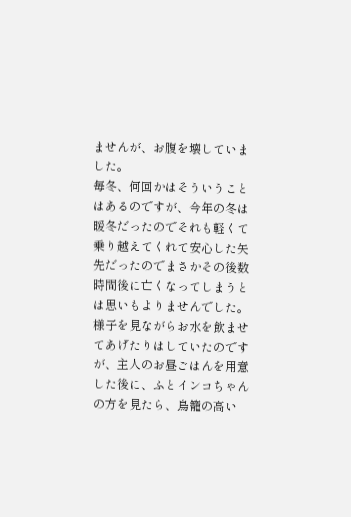ませんが、お腹を壊していました。
毎冬、何回かはそういうことはあるのですが、今年の冬は暖冬だったのでそれも軽くて乗り越えてくれて安心した矢先だったのでまさかその後数時間後に亡くなってしまうとは思いもよりませんでした。
様子を見ながらお水を飲ませてあげたりはしていたのですが、主人のお昼ごはんを用意した後に、ふとインコちゃんの方を見たら、鳥籠の高い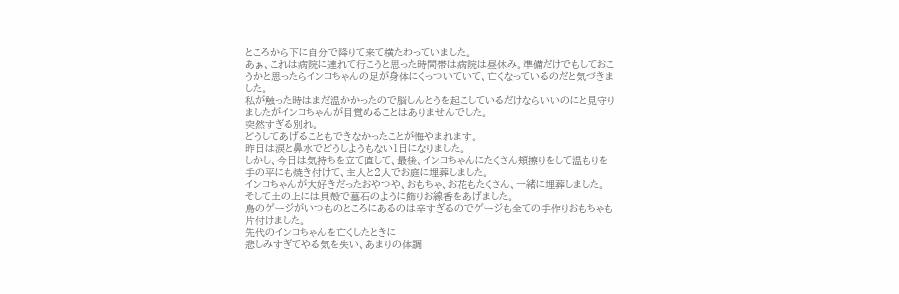ところから下に自分で降りて来て横たわっていました。
あぁ、これは病院に連れて行こうと思った時間帯は病院は昼休み。準備だけでもしておこうかと思ったらインコちゃんの足が身体にくっついていて、亡くなっているのだと気づきました。
私が触った時はまだ温かかったので脳しんとうを起こしているだけならいいのにと見守りましたがインコちゃんが目覚めることはありませんでした。
突然すぎる別れ。
どうしてあげることもできなかったことが悔やまれます。
昨日は涙と鼻水でどうしようもない1日になりました。
しかし、今日は気持ちを立て直して、最後、インコちゃんにたくさん頬擦りをして温もりを手の平にも焼き付けて、主人と2人でお庭に埋葬しました。
インコちゃんが大好きだったおやつや、おもちゃ、お花もたくさん、一緒に埋葬しました。
そして土の上には貝殻で墓石のように飾りお線香をあげました。
鳥のゲージがいつものところにあるのは辛すぎるのでゲージも全ての手作りおもちゃも片付けました。
先代のインコちゃんを亡くしたときに
悲しみすぎてやる気を失い、あまりの体調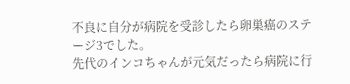不良に自分が病院を受診したら卵巣癌のステージ3でした。
先代のインコちゃんが元気だったら病院に行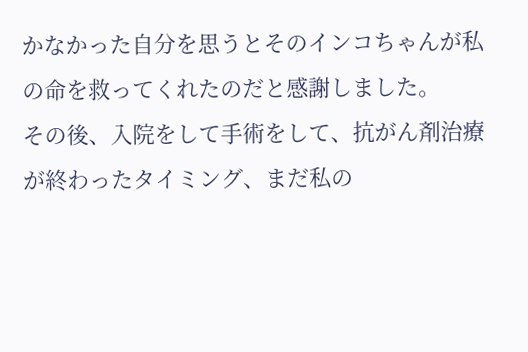かなかった自分を思うとそのインコちゃんが私の命を救ってくれたのだと感謝しました。
その後、入院をして手術をして、抗がん剤治療が終わったタイミング、まだ私の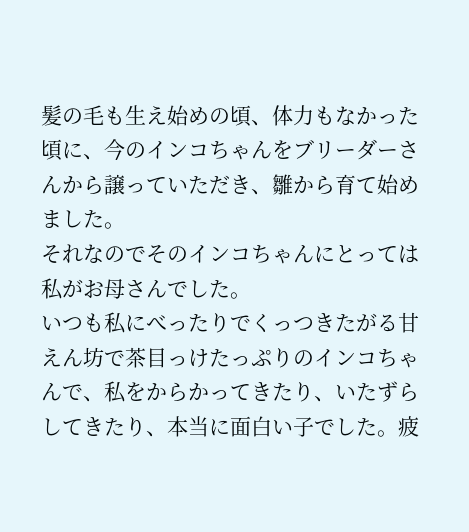髪の毛も生え始めの頃、体力もなかった頃に、今のインコちゃんをブリーダーさんから譲っていただき、雛から育て始めました。
それなのでそのインコちゃんにとっては私がお母さんでした。
いつも私にべったりでくっつきたがる甘えん坊で茶目っけたっぷりのインコちゃんで、私をからかってきたり、いたずらしてきたり、本当に面白い子でした。疲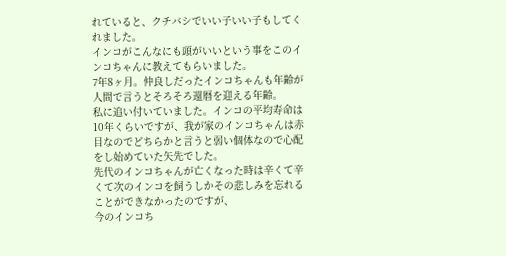れていると、クチバシでいい子いい子もしてくれました。
インコがこんなにも頭がいいという事をこのインコちゃんに教えてもらいました。
7年8ヶ月。仲良しだったインコちゃんも年齢が人間で言うとそろそろ還暦を迎える年齢。
私に追い付いていました。インコの平均寿命は10年くらいですが、我が家のインコちゃんは赤目なのでどちらかと言うと弱い個体なので心配をし始めていた矢先でした。
先代のインコちゃんが亡くなった時は辛くて辛くて次のインコを飼うしかその悲しみを忘れることができなかったのですが、
今のインコち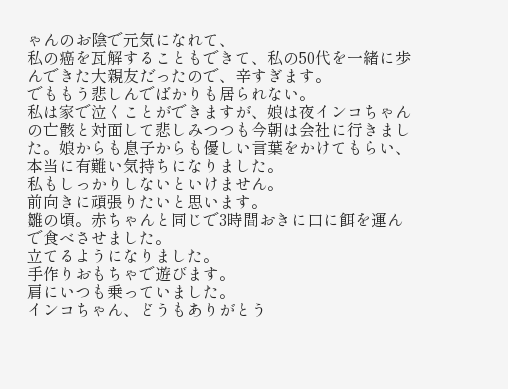ゃんのお陰で元気になれて、
私の癌を瓦解することもできて、私の50代を一緒に歩んできた大親友だったので、辛すぎます。
でももう悲しんでばかりも居られない。
私は家で泣くことができますが、娘は夜インコちゃんの亡骸と対面して悲しみつつも今朝は会社に行きました。娘からも息子からも優しい言葉をかけてもらい、本当に有難い気持ちになりました。
私もしっかりしないといけません。
前向きに頑張りたいと思います。
雛の頃。赤ちゃんと同じで3時間おきに口に餌を運んで食べさせました。
立てるようになりました。
手作りおもちゃで遊びます。
肩にいつも乗っていました。
インコちゃん、どうもありがとう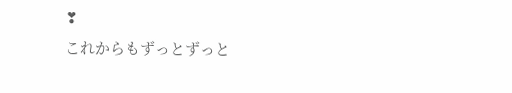❣
これからもずっとずっと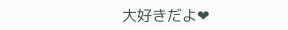大好きだよ❤